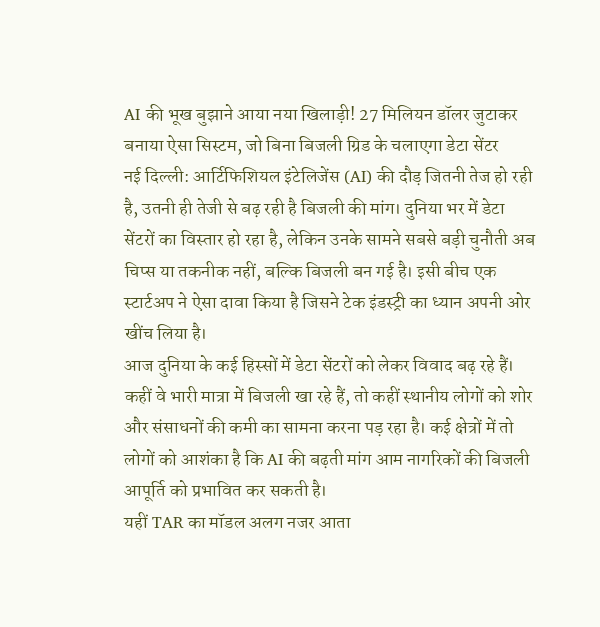AI की भूख बुझाने आया नया खिलाड़ी! 27 मिलियन डॉलर जुटाकर बनाया ऐसा सिस्टम, जो बिना बिजली ग्रिड के चलाएगा डेटा सेंटर
नई दिल्ली: आर्टिफिशियल इंटेलिजेंस (AI) की दौड़ जितनी तेज हो रही है, उतनी ही तेजी से बढ़ रही है बिजली की मांग। दुनिया भर में डेटा सेंटरों का विस्तार हो रहा है, लेकिन उनके सामने सबसे बड़ी चुनौती अब चिप्स या तकनीक नहीं, बल्कि बिजली बन गई है। इसी बीच एक स्टार्टअप ने ऐसा दावा किया है जिसने टेक इंडस्ट्री का ध्यान अपनी ओर खींच लिया है।
आज दुनिया के कई हिस्सों में डेटा सेंटरों को लेकर विवाद बढ़ रहे हैं। कहीं वे भारी मात्रा में बिजली खा रहे हैं, तो कहीं स्थानीय लोगों को शोर और संसाधनों की कमी का सामना करना पड़ रहा है। कई क्षेत्रों में तो लोगों को आशंका है कि AI की बढ़ती मांग आम नागरिकों की बिजली आपूर्ति को प्रभावित कर सकती है।
यहीं TAR का मॉडल अलग नजर आता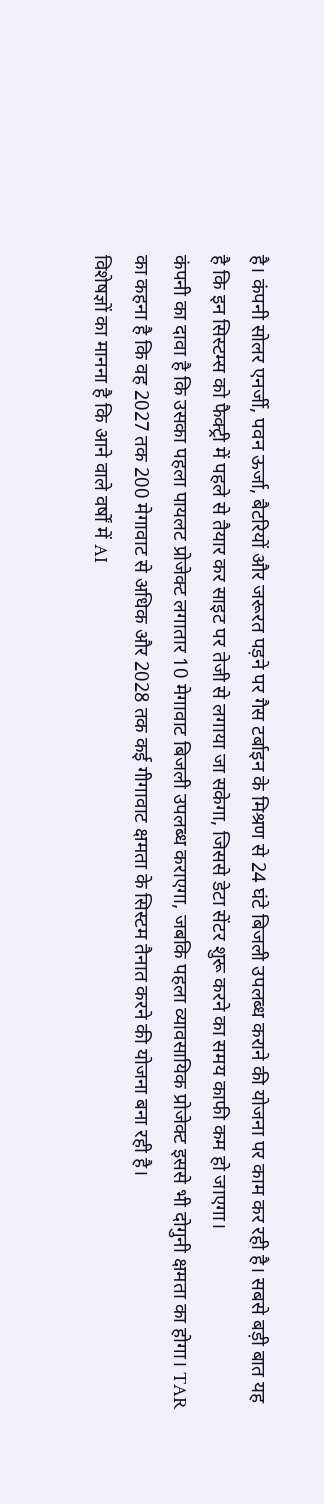है। कंपनी सोलर एनर्जी, पवन ऊर्जा, बैटरियों और जरूरत पड़ने पर गैस टर्बाइन के मिश्रण से 24 घंटे बिजली उपलब्ध कराने की योजना पर काम कर रही है। सबसे बड़ी बात यह है कि इन सिस्टम्स को फैक्ट्री में पहले से तैयार कर साइट पर तेजी से लगाया जा सकेगा, जिससे डेटा सेंटर शुरू करने का समय काफी कम हो जाएगा।
कंपनी का दावा है कि उसका पहला पायलट प्रोजेक्ट लगातार 10 मेगावाट बिजली उपलब्ध कराएगा, जबकि पहला व्यावसायिक प्रोजेक्ट इससे भी दोगुनी क्षमता का होगा। TAR का कहना है कि वह 2027 तक 200 मेगावाट से अधिक और 2028 तक कई गीगावाट क्षमता के सिस्टम तैनात करने की योजना बना रही है।
विशेषज्ञों का मानना है कि आने वाले वर्षों में AI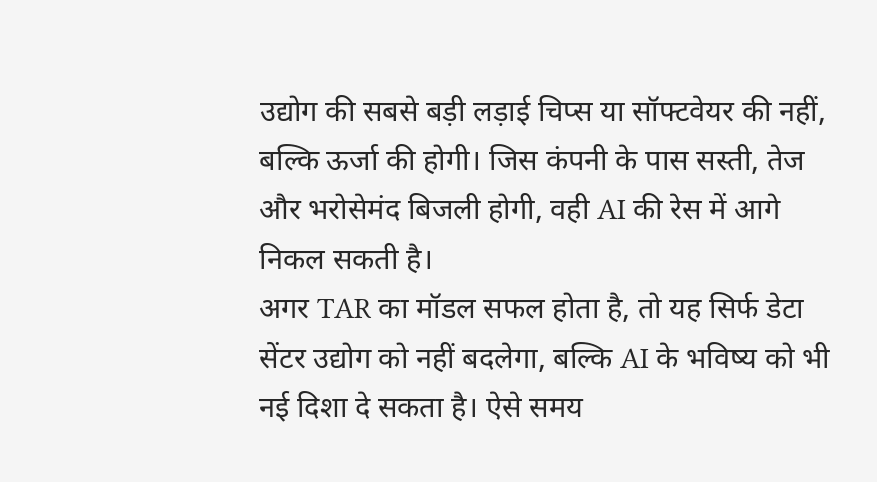उद्योग की सबसे बड़ी लड़ाई चिप्स या सॉफ्टवेयर की नहीं, बल्कि ऊर्जा की होगी। जिस कंपनी के पास सस्ती, तेज और भरोसेमंद बिजली होगी, वही AI की रेस में आगे निकल सकती है।
अगर TAR का मॉडल सफल होता है, तो यह सिर्फ डेटा सेंटर उद्योग को नहीं बदलेगा, बल्कि AI के भविष्य को भी नई दिशा दे सकता है। ऐसे समय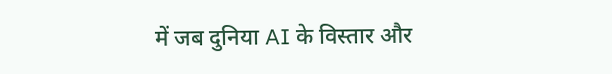में जब दुनिया AI के विस्तार और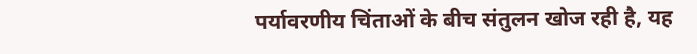पर्यावरणीय चिंताओं के बीच संतुलन खोज रही है, यह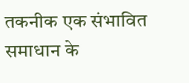तकनीक एक संभावित समाधान के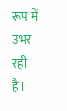रूप में उभर रही है।